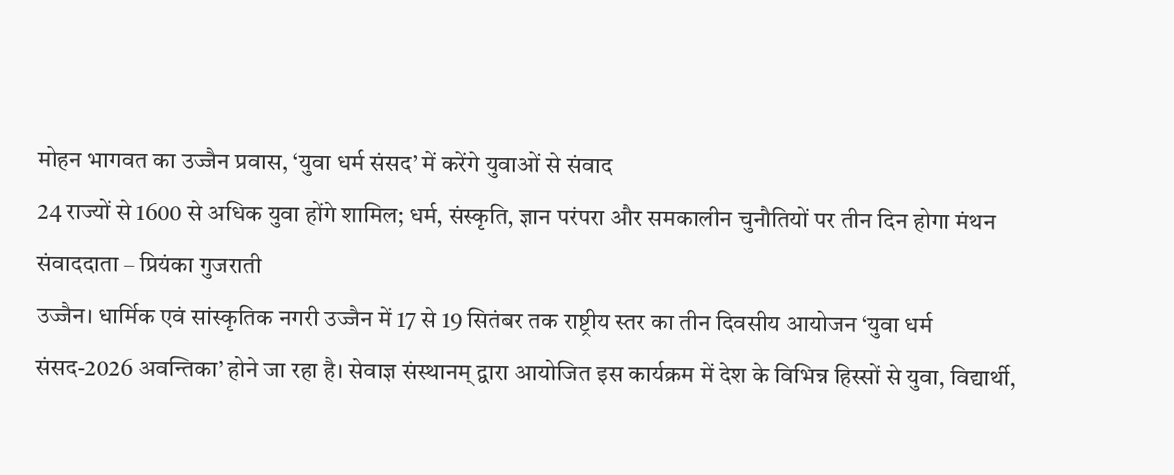मोहन भागवत का उज्जैन प्रवास, ‘युवा धर्म संसद’ में करेंगे युवाओं से संवाद
24 राज्यों से 1600 से अधिक युवा होंगे शामिल; धर्म, संस्कृति, ज्ञान परंपरा और समकालीन चुनौतियों पर तीन दिन होगा मंथन
संवाददाता – प्रियंका गुजराती
उज्जैन। धार्मिक एवं सांस्कृतिक नगरी उज्जैन में 17 से 19 सितंबर तक राष्ट्रीय स्तर का तीन दिवसीय आयोजन ‘युवा धर्म संसद-2026 अवन्तिका’ होने जा रहा है। सेवाज्ञ संस्थानम् द्वारा आयोजित इस कार्यक्रम में देश के विभिन्न हिस्सों से युवा, विद्यार्थी,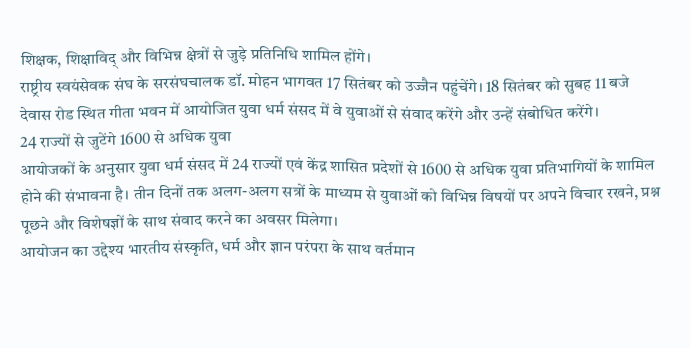शिक्षक, शिक्षाविद् और विभिन्न क्षेत्रों से जुड़े प्रतिनिधि शामिल होंगे।
राष्ट्रीय स्वयंसेवक संघ के सरसंघचालक डॉ. मोहन भागवत 17 सितंबर को उज्जैन पहुंचेंगे। 18 सितंबर को सुबह 11 बजे देवास रोड स्थित गीता भवन में आयोजित युवा धर्म संसद में वे युवाओं से संवाद करेंगे और उन्हें संबोधित करेंगे।
24 राज्यों से जुटेंगे 1600 से अधिक युवा
आयोजकों के अनुसार युवा धर्म संसद में 24 राज्यों एवं केंद्र शासित प्रदेशों से 1600 से अधिक युवा प्रतिभागियों के शामिल होने की संभावना है। तीन दिनों तक अलग-अलग सत्रों के माध्यम से युवाओं को विभिन्न विषयों पर अपने विचार रखने, प्रश्न पूछने और विशेषज्ञों के साथ संवाद करने का अवसर मिलेगा।
आयोजन का उद्देश्य भारतीय संस्कृति, धर्म और ज्ञान परंपरा के साथ वर्तमान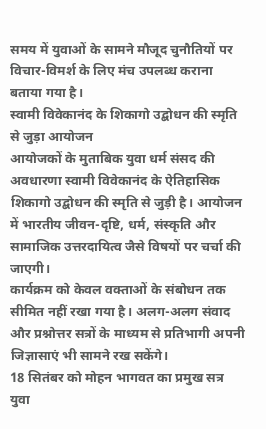समय में युवाओं के सामने मौजूद चुनौतियों पर विचार-विमर्श के लिए मंच उपलब्ध कराना बताया गया है।
स्वामी विवेकानंद के शिकागो उद्बोधन की स्मृति से जुड़ा आयोजन
आयोजकों के मुताबिक युवा धर्म संसद की अवधारणा स्वामी विवेकानंद के ऐतिहासिक शिकागो उद्बोधन की स्मृति से जुड़ी है। आयोजन में भारतीय जीवन-दृष्टि, धर्म, संस्कृति और सामाजिक उत्तरदायित्व जैसे विषयों पर चर्चा की जाएगी।
कार्यक्रम को केवल वक्ताओं के संबोधन तक सीमित नहीं रखा गया है। अलग-अलग संवाद और प्रश्नोत्तर सत्रों के माध्यम से प्रतिभागी अपनी जिज्ञासाएं भी सामने रख सकेंगे।
18 सितंबर को मोहन भागवत का प्रमुख सत्र
युवा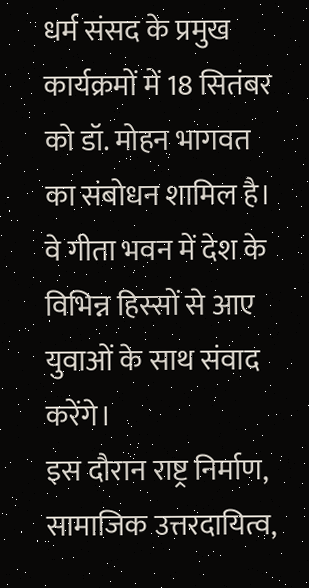धर्म संसद के प्रमुख कार्यक्रमों में 18 सितंबर को डॉ. मोहन भागवत का संबोधन शामिल है। वे गीता भवन में देश के विभिन्न हिस्सों से आए युवाओं के साथ संवाद करेंगे।
इस दौरान राष्ट्र निर्माण, सामाजिक उत्तरदायित्व,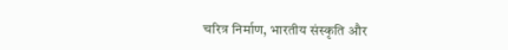चरित्र निर्माण, भारतीय संस्कृति और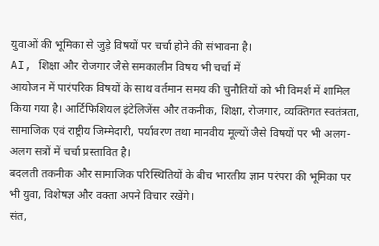युवाओं की भूमिका से जुड़े विषयों पर चर्चा होने की संभावना है।
AI, शिक्षा और रोजगार जैसे समकालीन विषय भी चर्चा में
आयोजन में पारंपरिक विषयों के साथ वर्तमान समय की चुनौतियों को भी विमर्श में शामिल किया गया है। आर्टिफिशियल इंटेलिजेंस और तकनीक, शिक्षा, रोजगार, व्यक्तिगत स्वतंत्रता, सामाजिक एवं राष्ट्रीय जिम्मेदारी, पर्यावरण तथा मानवीय मूल्यों जैसे विषयों पर भी अलग-अलग सत्रों में चर्चा प्रस्तावित है।
बदलती तकनीक और सामाजिक परिस्थितियों के बीच भारतीय ज्ञान परंपरा की भूमिका पर भी युवा, विशेषज्ञ और वक्ता अपने विचार रखेंगे।
संत,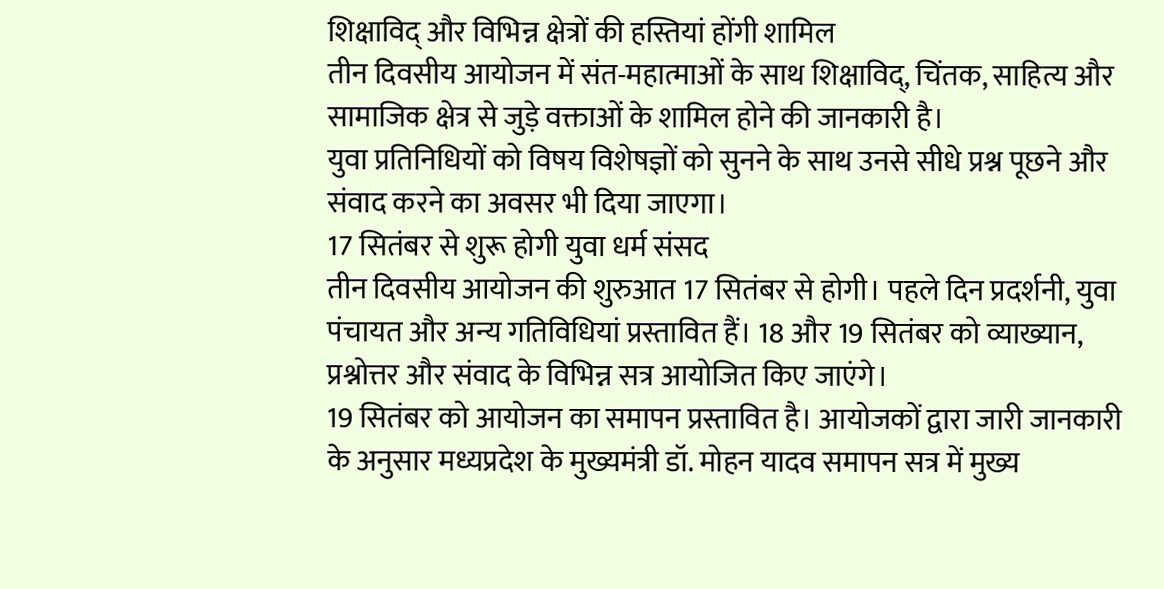शिक्षाविद् और विभिन्न क्षेत्रों की हस्तियां होंगी शामिल
तीन दिवसीय आयोजन में संत-महात्माओं के साथ शिक्षाविद्, चिंतक, साहित्य और सामाजिक क्षेत्र से जुड़े वक्ताओं के शामिल होने की जानकारी है।
युवा प्रतिनिधियों को विषय विशेषज्ञों को सुनने के साथ उनसे सीधे प्रश्न पूछने और संवाद करने का अवसर भी दिया जाएगा।
17 सितंबर से शुरू होगी युवा धर्म संसद
तीन दिवसीय आयोजन की शुरुआत 17 सितंबर से होगी। पहले दिन प्रदर्शनी, युवा पंचायत और अन्य गतिविधियां प्रस्तावित हैं। 18 और 19 सितंबर को व्याख्यान, प्रश्नोत्तर और संवाद के विभिन्न सत्र आयोजित किए जाएंगे।
19 सितंबर को आयोजन का समापन प्रस्तावित है। आयोजकों द्वारा जारी जानकारी के अनुसार मध्यप्रदेश के मुख्यमंत्री डॉ. मोहन यादव समापन सत्र में मुख्य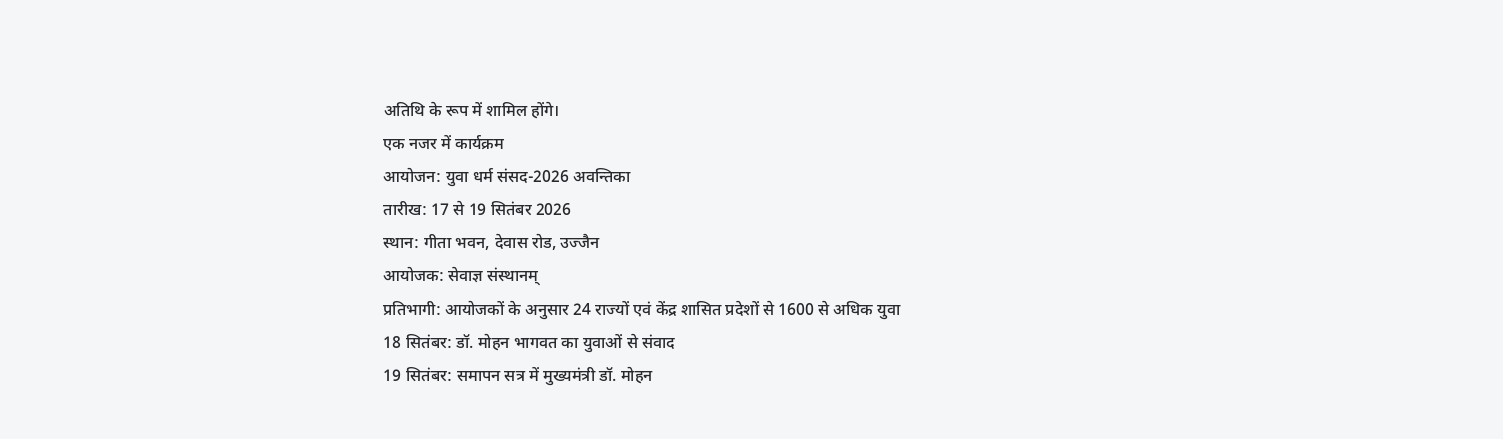अतिथि के रूप में शामिल होंगे।
एक नजर में कार्यक्रम
आयोजन: युवा धर्म संसद-2026 अवन्तिका
तारीख: 17 से 19 सितंबर 2026
स्थान: गीता भवन, देवास रोड, उज्जैन
आयोजक: सेवाज्ञ संस्थानम्
प्रतिभागी: आयोजकों के अनुसार 24 राज्यों एवं केंद्र शासित प्रदेशों से 1600 से अधिक युवा
18 सितंबर: डॉ. मोहन भागवत का युवाओं से संवाद
19 सितंबर: समापन सत्र में मुख्यमंत्री डॉ. मोहन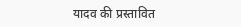यादव की प्रस्तावित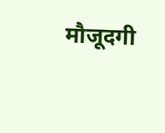मौजूदगी